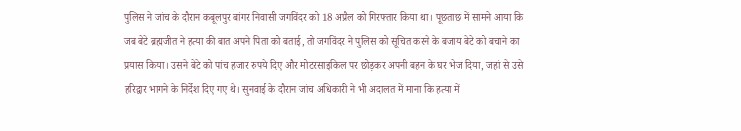पुलिस ने जांच के दौरान कबूलपुर बांगर निवासी जगविंदर को 18 अप्रैल को गिरफ्तार किया था। पूछताछ में सामने आया कि जब बेटे ब्रह्मजीत ने हत्या की बात अपने पिता को बताई, तो जगविंदर ने पुलिस को सूचित करने के बजाय बेटे को बचाने का प्रयास किया। उसने बेटे को पांच हजार रुपये दिए और मोटरसाइकिल पर छोड़कर अपनी बहन के घर भेज दिया, जहां से उसे हरिद्वार भागने के निर्देश दिए गए थे। सुनवाई के दौरान जांच अधिकारी ने भी अदालत में माना कि हत्या में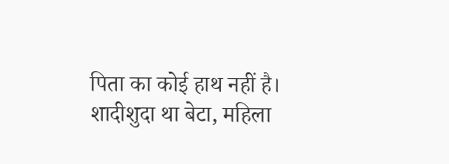पिता का कोई हाथ नहीं है।
शादीशुदा था बेटा, महिला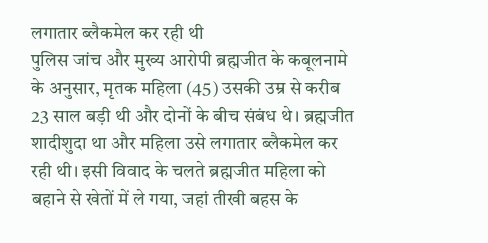लगातार ब्लैकमेल कर रही थी
पुलिस जांच और मुख्य आरोपी ब्रह्मजीत के कबूलनामे के अनुसार, मृतक महिला (45) उसकी उम्र से करीब 23 साल बड़ी थी और दोनों के बीच संबंध थे। ब्रह्मजीत शादीशुदा था और महिला उसे लगातार ब्लैकमेल कर रही थी। इसी विवाद के चलते ब्रह्मजीत महिला को बहाने से खेतों में ले गया, जहां तीखी बहस के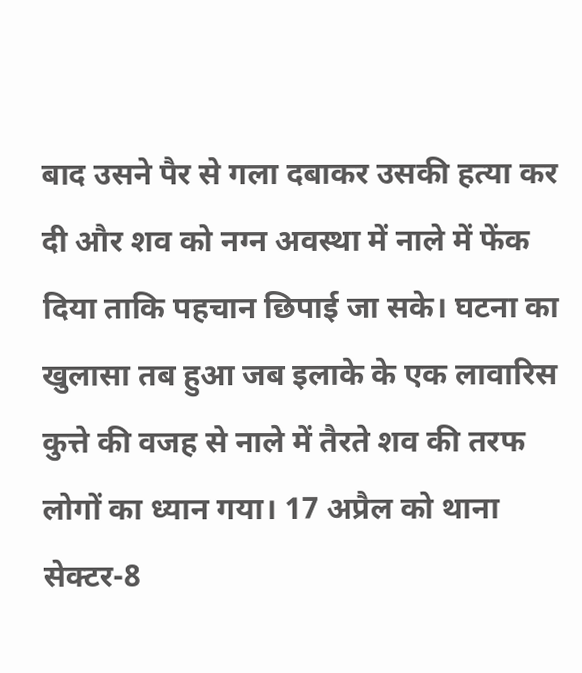बाद उसने पैर से गला दबाकर उसकी हत्या कर दी और शव को नग्न अवस्था में नाले में फेंक दिया ताकि पहचान छिपाई जा सके। घटना का खुलासा तब हुआ जब इलाके के एक लावारिस कुत्ते की वजह से नाले में तैरते शव की तरफ लोगों का ध्यान गया। 17 अप्रैल को थाना सेक्टर-8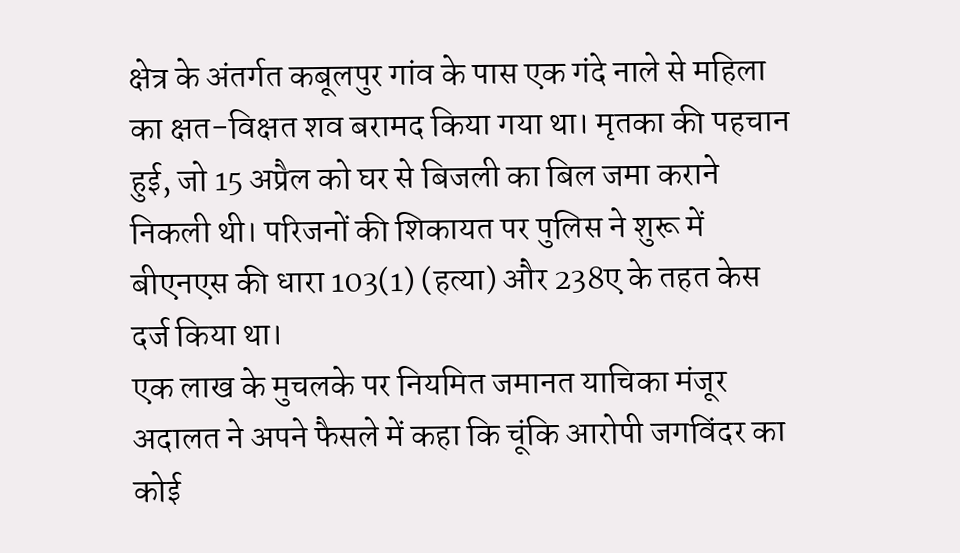क्षेत्र के अंतर्गत कबूलपुर गांव के पास एक गंदे नाले से महिला का क्षत-विक्षत शव बरामद किया गया था। मृतका की पहचान हुई, जो 15 अप्रैल को घर से बिजली का बिल जमा कराने निकली थी। परिजनों की शिकायत पर पुलिस ने शुरू में बीएनएस की धारा 103(1) (हत्या) और 238ए के तहत केस दर्ज किया था।
एक लाख के मुचलके पर नियमित जमानत याचिका मंजूर
अदालत ने अपने फैसले में कहा कि चूंकि आरोपी जगविंदर का कोई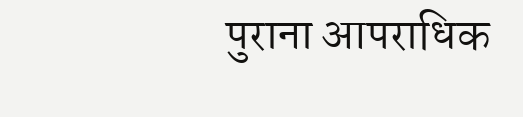पुराना आपराधिक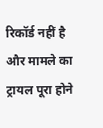रिकॉर्ड नहीं है और मामले का ट्रायल पूरा होने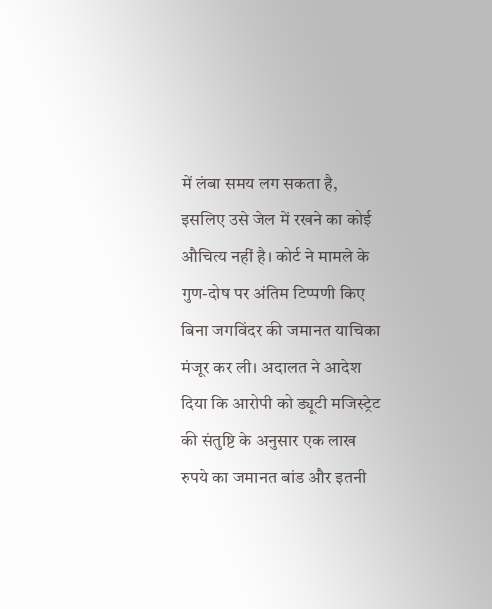में लंबा समय लग सकता है, इसलिए उसे जेल में रखने का कोई औचित्य नहीं है। कोर्ट ने मामले के गुण-दोष पर अंतिम टिप्पणी किए बिना जगविंदर की जमानत याचिका मंजूर कर ली। अदालत ने आदेश दिया कि आरोपी को ड्यूटी मजिस्ट्रेट की संतुष्टि के अनुसार एक लाख रुपये का जमानत बांड और इतनी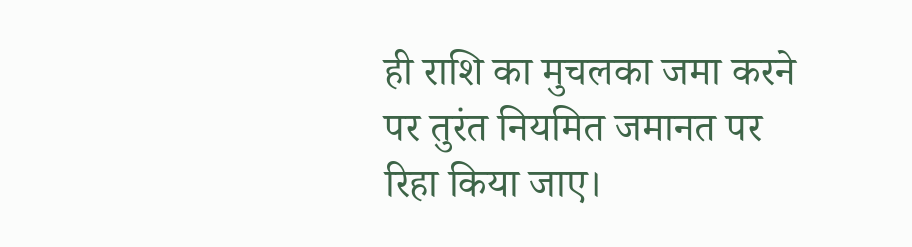ही राशि का मुचलका जमा करने पर तुरंत नियमित जमानत पर रिहा किया जाए।